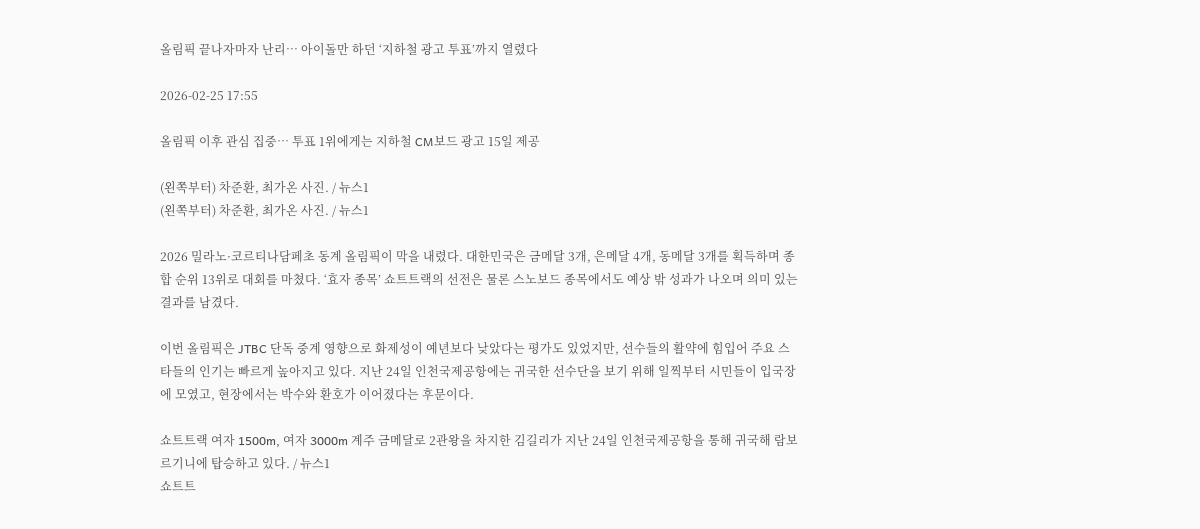올림픽 끝나자마자 난리… 아이돌만 하던 ‘지하철 광고 투표’까지 열렸다

2026-02-25 17:55

올림픽 이후 관심 집중… 투표 1위에게는 지하철 CM보드 광고 15일 제공

(왼쪽부터) 차준환, 최가온 사진. / 뉴스1
(왼쪽부터) 차준환, 최가온 사진. / 뉴스1

2026 밀라노·코르티나담페초 동계 올림픽이 막을 내렸다. 대한민국은 금메달 3개, 은메달 4개, 동메달 3개를 획득하며 종합 순위 13위로 대회를 마쳤다. ‘효자 종목’ 쇼트트랙의 선전은 물론 스노보드 종목에서도 예상 밖 성과가 나오며 의미 있는 결과를 남겼다.

이번 올림픽은 JTBC 단독 중계 영향으로 화제성이 예년보다 낮았다는 평가도 있었지만, 선수들의 활약에 힘입어 주요 스타들의 인기는 빠르게 높아지고 있다. 지난 24일 인천국제공항에는 귀국한 선수단을 보기 위해 일찍부터 시민들이 입국장에 모였고, 현장에서는 박수와 환호가 이어졌다는 후문이다.

쇼트트랙 여자 1500m, 여자 3000m 계주 금메달로 2관왕을 차지한 김길리가 지난 24일 인천국제공항을 통해 귀국해 람보르기니에 탑승하고 있다. / 뉴스1
쇼트트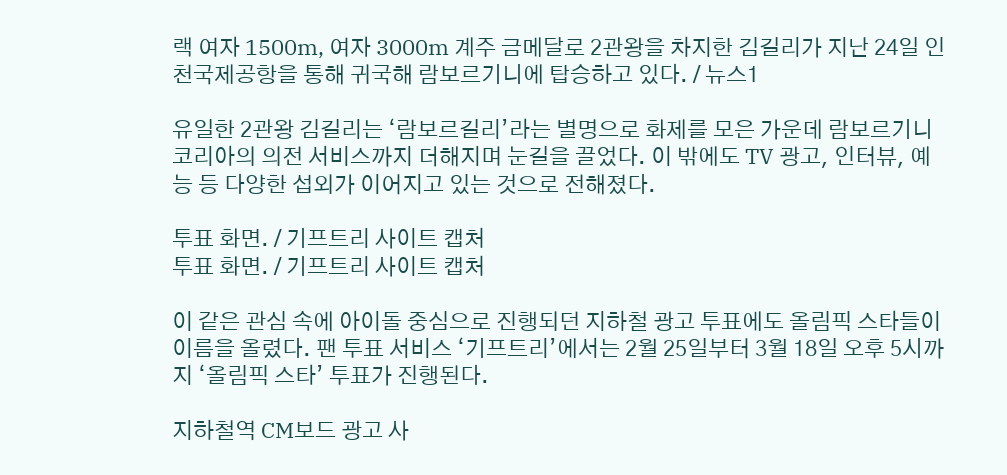랙 여자 1500m, 여자 3000m 계주 금메달로 2관왕을 차지한 김길리가 지난 24일 인천국제공항을 통해 귀국해 람보르기니에 탑승하고 있다. / 뉴스1

유일한 2관왕 김길리는 ‘람보르길리’라는 별명으로 화제를 모은 가운데 람보르기니 코리아의 의전 서비스까지 더해지며 눈길을 끌었다. 이 밖에도 TV 광고, 인터뷰, 예능 등 다양한 섭외가 이어지고 있는 것으로 전해졌다.

투표 화면. / 기프트리 사이트 캡처
투표 화면. / 기프트리 사이트 캡처

이 같은 관심 속에 아이돌 중심으로 진행되던 지하철 광고 투표에도 올림픽 스타들이 이름을 올렸다. 팬 투표 서비스 ‘기프트리’에서는 2월 25일부터 3월 18일 오후 5시까지 ‘올림픽 스타’ 투표가 진행된다.

지하철역 CM보드 광고 사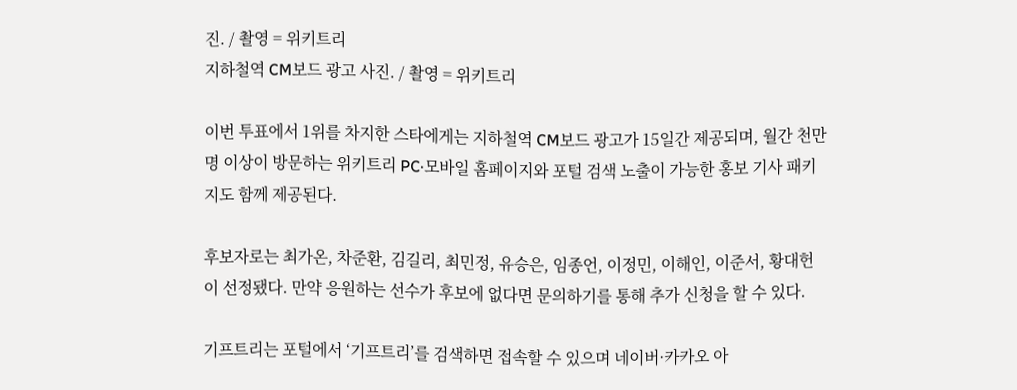진. / 촬영 = 위키트리
지하철역 CM보드 광고 사진. / 촬영 = 위키트리

이번 투표에서 1위를 차지한 스타에게는 지하철역 CM보드 광고가 15일간 제공되며, 월간 천만 명 이상이 방문하는 위키트리 PC·모바일 홈페이지와 포털 검색 노출이 가능한 홍보 기사 패키지도 함께 제공된다.

후보자로는 최가온, 차준환, 김길리, 최민정, 유승은, 임종언, 이정민, 이해인, 이준서, 황대헌이 선정됐다. 만약 응원하는 선수가 후보에 없다면 문의하기를 통해 추가 신청을 할 수 있다.

기프트리는 포털에서 ‘기프트리’를 검색하면 접속할 수 있으며 네이버·카카오 아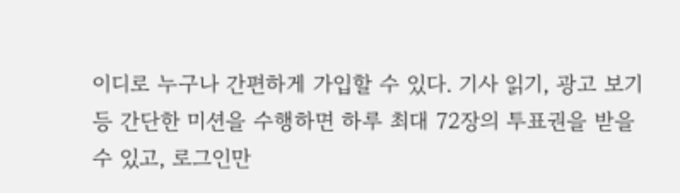이디로 누구나 간편하게 가입할 수 있다. 기사 읽기, 광고 보기 등 간단한 미션을 수행하면 하루 최대 72장의 투표권을 받을 수 있고, 로그인만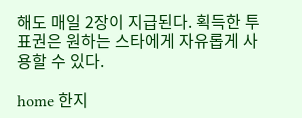해도 매일 2장이 지급된다. 획득한 투표권은 원하는 스타에게 자유롭게 사용할 수 있다.

home 한지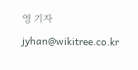영 기자 jyhan@wikitree.co.kr